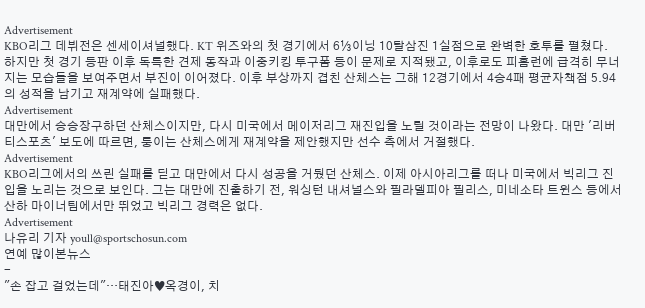Advertisement
KBO리그 데뷔전은 센세이셔널했다. KT 위즈와의 첫 경기에서 6⅓이닝 10탈삼진 1실점으로 완벽한 호투를 펼쳤다. 하지만 첫 경기 등판 이후 독특한 견제 동작과 이중키킹 투구폼 등이 문제로 지적됐고, 이후로도 피홈런에 급격히 무너지는 모습들을 보여주면서 부진이 이어졌다. 이후 부상까지 겹친 산체스는 그해 12경기에서 4승4패 평균자책점 5.94의 성적을 남기고 재계약에 실패했다.
Advertisement
대만에서 승승장구하던 산체스이지만, 다시 미국에서 메이저리그 재진입을 노릴 것이라는 전망이 나왔다. 대만 '리버티스포츠' 보도에 따르면, 퉁이는 산체스에게 재계약을 제안했지만 선수 측에서 거절했다.
Advertisement
KBO리그에서의 쓰린 실패를 딛고 대만에서 다시 성공을 거뒀던 산체스. 이제 아시아리그를 떠나 미국에서 빅리그 진입을 노리는 것으로 보인다. 그는 대만에 진출하기 전, 워싱턴 내셔널스와 필라델피아 필리스, 미네소타 트윈스 등에서 산하 마이너팀에서만 뛰었고 빅리그 경력은 없다.
Advertisement
나유리 기자 youll@sportschosun.com
연예 많이본뉴스
-
"손 잡고 걸었는데"…태진아♥옥경이, 치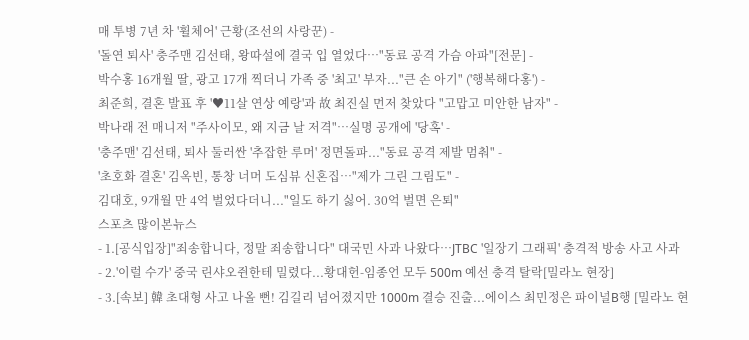매 투병 7년 차 '휠체어' 근황(조선의 사랑꾼) -
'돌연 퇴사' 충주맨 김선태, 왕따설에 결국 입 열었다…"동료 공격 가슴 아파"[전문] -
박수홍 16개월 딸, 광고 17개 찍더니 가족 중 '최고' 부자..."큰 손 아기" ('행복해다홍') -
최준희, 결혼 발표 후 '♥11살 연상 예랑'과 故 최진실 먼저 찾았다 "고맙고 미안한 남자" -
박나래 전 매니저 "주사이모, 왜 지금 날 저격"…실명 공개에 '당혹' -
'충주맨' 김선태, 퇴사 둘러싼 '추잡한 루머' 정면돌파..."동료 공격 제발 멈춰" -
'초호화 결혼' 김옥빈, 통창 너머 도심뷰 신혼집…"제가 그린 그림도" -
김대호, 9개월 만 4억 벌었다더니..."일도 하기 싫어. 30억 벌면 은퇴"
스포츠 많이본뉴스
- 1.[공식입장]"죄송합니다, 정말 죄송합니다" 대국민 사과 나왔다…JTBC '일장기 그래픽' 충격적 방송 사고 사과
- 2.'이럴 수가' 중국 린샤오쥔한테 밀렸다...황대헌-임종언 모두 500m 예선 충격 탈락[밀라노 현장]
- 3.[속보] 韓 초대형 사고 나올 뻔! 김길리 넘어졌지만 1000m 결승 진출...에이스 최민정은 파이널B행 [밀라노 현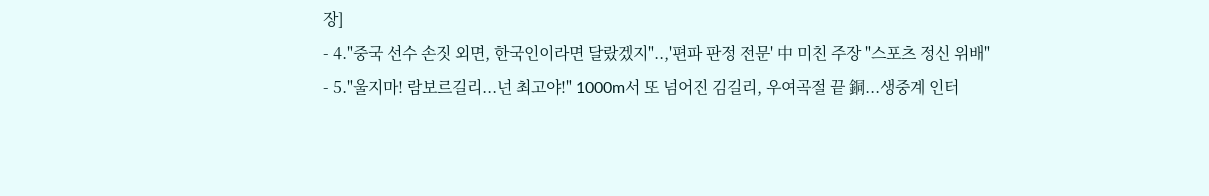장]
- 4."중국 선수 손짓 외면, 한국인이라면 달랐겠지"..,'편파 판정 전문' 中 미친 주장 "스포츠 정신 위배"
- 5."울지마! 람보르길리...넌 최고야!" 1000m서 또 넘어진 김길리, 우여곡절 끝 銅...생중계 인터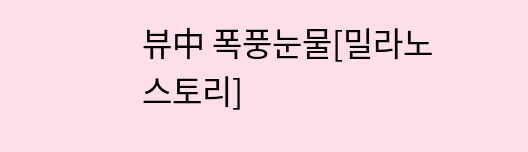뷰中 폭풍눈물[밀라노 스토리]